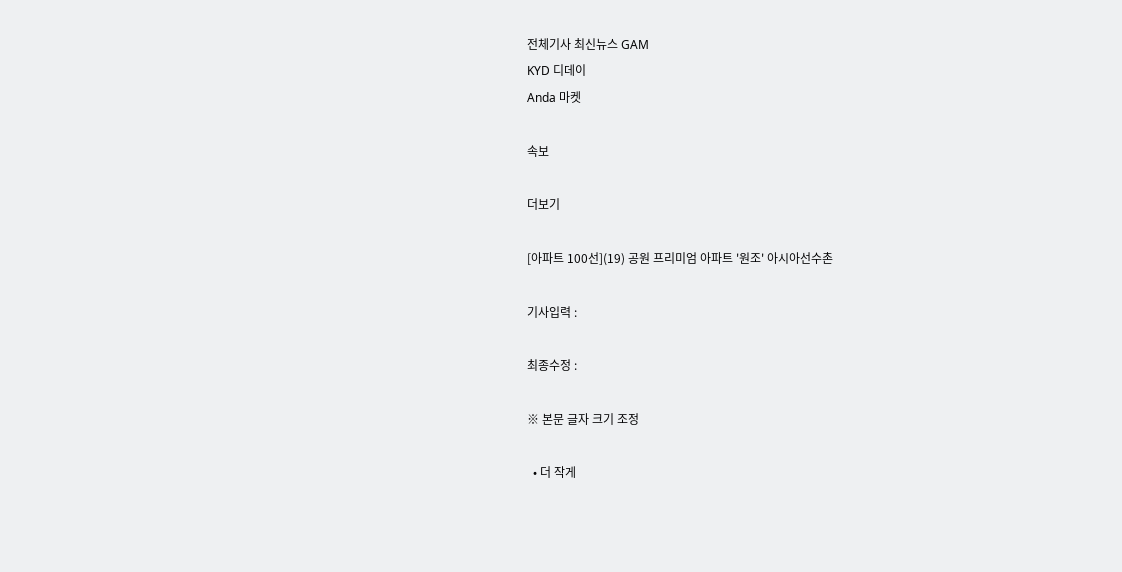전체기사 최신뉴스 GAM
KYD 디데이
Anda 마켓

속보

더보기

[아파트 100선](19) 공원 프리미엄 아파트 '원조' 아시아선수촌

기사입력 :

최종수정 :

※ 본문 글자 크기 조정

  • 더 작게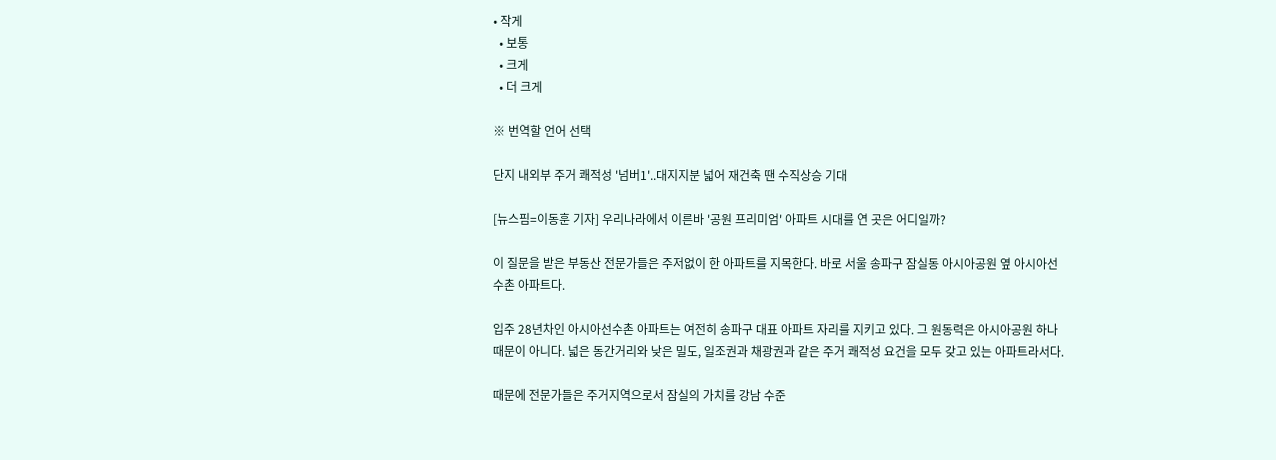• 작게
  • 보통
  • 크게
  • 더 크게

※ 번역할 언어 선택

단지 내외부 주거 쾌적성 '넘버1'..대지지분 넓어 재건축 땐 수직상승 기대

[뉴스핌=이동훈 기자] 우리나라에서 이른바 '공원 프리미엄' 아파트 시대를 연 곳은 어디일까?

이 질문을 받은 부동산 전문가들은 주저없이 한 아파트를 지목한다. 바로 서울 송파구 잠실동 아시아공원 옆 아시아선수촌 아파트다.

입주 28년차인 아시아선수촌 아파트는 여전히 송파구 대표 아파트 자리를 지키고 있다. 그 원동력은 아시아공원 하나 때문이 아니다. 넓은 동간거리와 낮은 밀도, 일조권과 채광권과 같은 주거 쾌적성 요건을 모두 갖고 있는 아파트라서다.

때문에 전문가들은 주거지역으로서 잠실의 가치를 강남 수준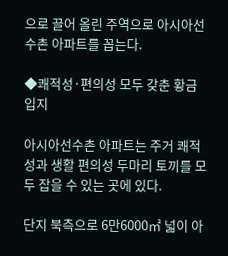으로 끌어 올린 주역으로 아시아선수촌 아파트를 꼽는다.

◆쾌적성·편의성 모두 갖춘 황금 입지

아시아선수촌 아파트는 주거 쾌적성과 생활 편의성 두마리 토끼를 모두 잡을 수 있는 곳에 있다.

단지 북측으로 6만6000㎡ 넓이 아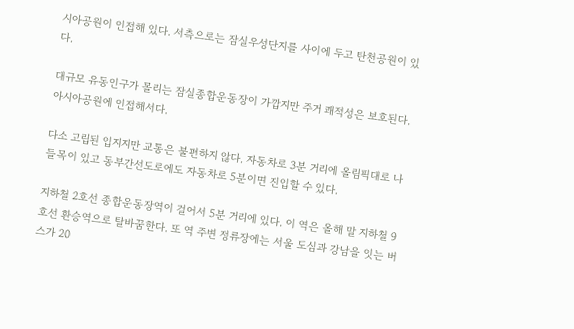시아공원이 인접해 있다. 서측으로는 잠실우성단지를 사이에 두고 탄천공원이 있다.

대규모 유동인구가 몰리는 잠실종합운동장이 가깝지만 주거 쾌적성은 보호된다. 아시아공원에 인접해서다.

다소 고립된 입지지만 교통은 불편하지 않다. 자동차로 3분 거리에 올림픽대로 나들목이 있고 동부간선도로에도 자동차로 5분이면 진입할 수 있다.

지하철 2호선 종합운동장역이 걸어서 5분 거리에 있다. 이 역은 올해 말 지하철 9호선 환승역으로 탈바꿈한다. 또 역 주변 정류장에는 서울 도심과 강남을 잇는 버스가 20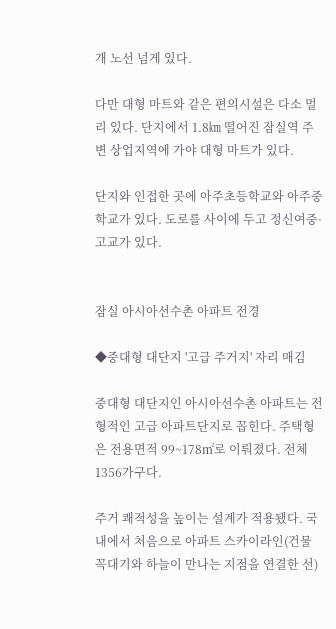개 노선 넘게 있다.

다만 대형 마트와 같은 편의시설은 다소 멀리 있다. 단지에서 1.8㎞ 떨어진 잠실역 주변 상업지역에 가야 대형 마트가 있다.

단지와 인접한 곳에 아주초등학교와 아주중학교가 있다. 도로를 사이에 두고 정신여중·고교가 있다.


잠실 아시아선수촌 아파트 전경

◆중대형 대단지 '고급 주거지' 자리 매김

중대형 대단지인 아시아선수촌 아파트는 전형적인 고급 아파트단지로 꼽힌다. 주택형은 전용면적 99~178㎡로 이뤄졌다. 전체 1356가구다.

주거 쾌적성을 높이는 설계가 적용됐다. 국내에서 처음으로 아파트 스카이라인(건물 꼭대기와 하늘이 만나는 지점을 연결한 선)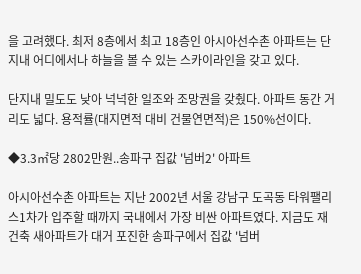을 고려했다. 최저 8층에서 최고 18층인 아시아선수촌 아파트는 단지내 어디에서나 하늘을 볼 수 있는 스카이라인을 갖고 있다.

단지내 밀도도 낮아 넉넉한 일조와 조망권을 갖췄다. 아파트 동간 거리도 넓다. 용적률(대지면적 대비 건물연면적)은 150%선이다.

◆3.3㎡당 2802만원..송파구 집값 '넘버2' 아파트

아시아선수촌 아파트는 지난 2002년 서울 강남구 도곡동 타워팰리스1차가 입주할 때까지 국내에서 가장 비싼 아파트였다. 지금도 재건축 새아파트가 대거 포진한 송파구에서 집값 '넘버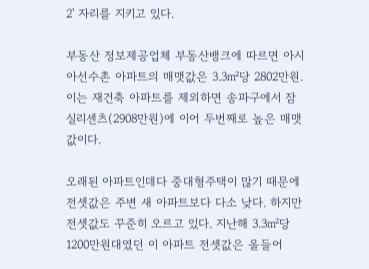2' 자리를 지키고 있다.

부동산 정보제공업체 부동산뱅크에 따르면 아시아선수촌 아파트의 매맷값은 3.3㎡당 2802만원. 이는 재건축 아파트를 제외하면 송파구에서 잠실리센츠(2908만원)에 이어 두번째로 높은 매맷값이다.

오래된 아파트인데다 중대형주택이 많기 때문에 전셋값은 주변 새 아파트보다 다소 낮다. 하지만 전셋값도 꾸준히 오르고 있다. 지난해 3.3㎡당 1200만원대였던 이 아파트 전셋값은 올들어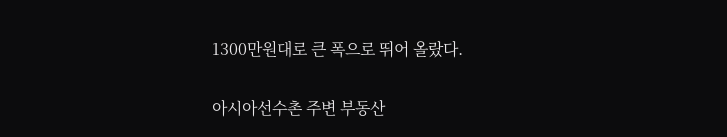1300만원대로 큰 폭으로 뛰어 올랐다.

아시아선수촌 주변 부동산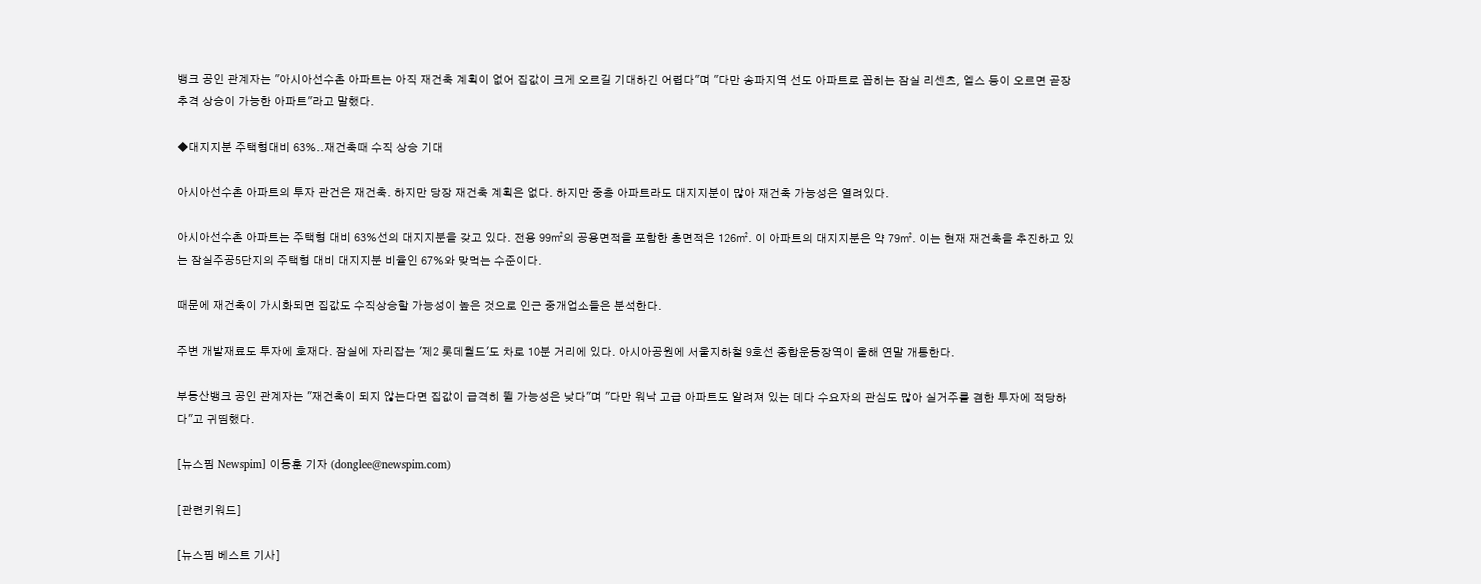뱅크 공인 관계자는 "아시아선수촌 아파트는 아직 재건축 계획이 없어 집값이 크게 오르길 기대하긴 어렵다"며 "다만 송파지역 선도 아파트로 꼽히는 잠실 리센츠, 엘스 등이 오르면 곧장 추격 상승이 가능한 아파트"라고 말했다.

◆대지지분 주택형대비 63%..재건축때 수직 상승 기대

아시아선수촌 아파트의 투자 관건은 재건축. 하지만 당장 재건축 계획은 없다. 하지만 중층 아파트라도 대지지분이 많아 재건축 가능성은 열려있다.

아시아선수촌 아파트는 주택형 대비 63%선의 대지지분을 갖고 있다. 전용 99㎡의 공용면적을 포함한 총면적은 126㎡. 이 아파트의 대지지분은 약 79㎡. 이는 현재 재건축을 추진하고 있는 잠실주공5단지의 주택형 대비 대지지분 비율인 67%와 맞먹는 수준이다.

때문에 재건축이 가시화되면 집값도 수직상승할 가능성이 높은 것으로 인근 중개업소들은 분석한다.

주변 개발재료도 투자에 호재다. 잠실에 자리잡는 '제2 롯데월드'도 차로 10분 거리에 있다. 아시아공원에 서울지하철 9호선 종합운동장역이 올해 연말 개통한다.

부동산뱅크 공인 관계자는 "재건축이 되지 않는다면 집값이 급격히 뛸 가능성은 낮다"며 "다만 워낙 고급 아파트도 알려져 있는 데다 수요자의 관심도 많아 실거주를 겸한 투자에 적당하다"고 귀띰했다.

[뉴스핌 Newspim] 이동훈 기자 (donglee@newspim.com)

[관련키워드]

[뉴스핌 베스트 기사]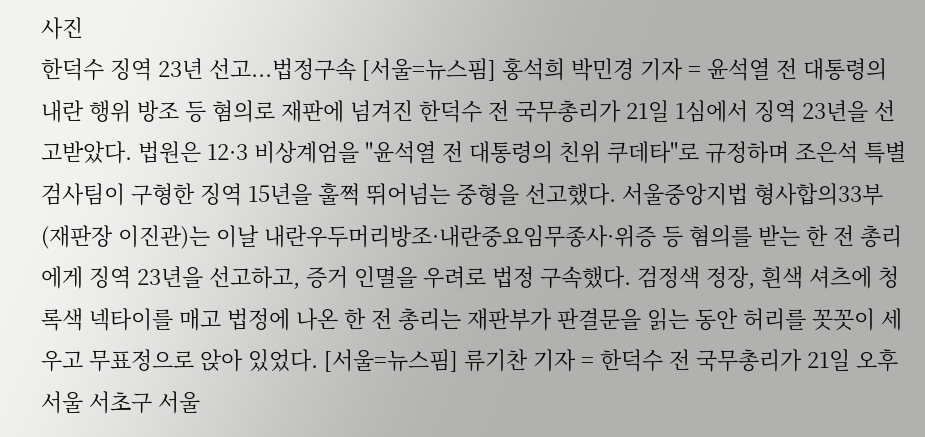사진
한덕수 징역 23년 선고...법정구속 [서울=뉴스핌] 홍석희 박민경 기자 = 윤석열 전 대통령의 내란 행위 방조 등 혐의로 재판에 넘겨진 한덕수 전 국무총리가 21일 1심에서 징역 23년을 선고받았다. 법원은 12·3 비상계엄을 "윤석열 전 대통령의 친위 쿠데타"로 규정하며 조은석 특별검사팀이 구형한 징역 15년을 훌쩍 뛰어넘는 중형을 선고했다. 서울중앙지법 형사합의33부(재판장 이진관)는 이날 내란우두머리방조·내란중요임무종사·위증 등 혐의를 받는 한 전 총리에게 징역 23년을 선고하고, 증거 인멸을 우려로 법정 구속했다. 검정색 정장, 흰색 셔츠에 청록색 넥타이를 매고 법정에 나온 한 전 총리는 재판부가 판결문을 읽는 동안 허리를 꼿꼿이 세우고 무표정으로 앉아 있었다. [서울=뉴스핌] 류기찬 기자 = 한덕수 전 국무총리가 21일 오후 서울 서초구 서울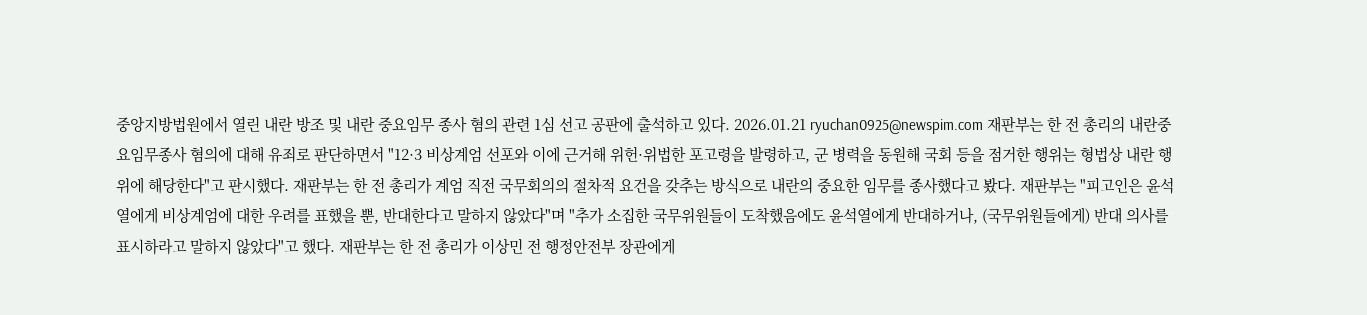중앙지방법원에서 열린 내란 방조 및 내란 중요임무 종사 혐의 관련 1심 선고 공판에 출석하고 있다. 2026.01.21 ryuchan0925@newspim.com 재판부는 한 전 총리의 내란중요임무종사 혐의에 대해 유죄로 판단하면서 "12·3 비상계엄 선포와 이에 근거해 위헌·위법한 포고령을 발령하고, 군 병력을 동원해 국회 등을 점거한 행위는 형법상 내란 행위에 해당한다"고 판시했다. 재판부는 한 전 총리가 계엄 직전 국무회의의 절차적 요건을 갖추는 방식으로 내란의 중요한 임무를 종사했다고 봤다. 재판부는 "피고인은 윤석열에게 비상계엄에 대한 우려를 표했을 뿐, 반대한다고 말하지 않았다"며 "추가 소집한 국무위원들이 도착했음에도 윤석열에게 반대하거나, (국무위원들에게) 반대 의사를 표시하라고 말하지 않았다"고 했다. 재판부는 한 전 총리가 이상민 전 행정안전부 장관에게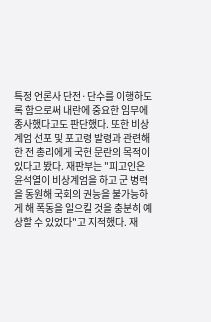특정 언론사 단전·단수를 이행하도록 함으로써 내란에 중요한 임무에 종사했다고도 판단했다. 또한 비상계엄 선포 및 포고령 발령과 관련해 한 전 총리에게 국헌 문란의 목적이 있다고 봤다. 재판부는 "피고인은 윤석열이 비상계엄을 하고 군 병력을 동원해 국회의 권능을 불가능하게 해 폭동을 일으킬 것을 충분히 예상할 수 있었다"고 지적했다. 재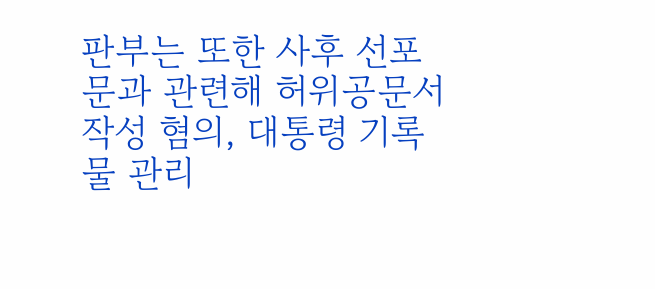판부는 또한 사후 선포문과 관련해 허위공문서 작성 혐의, 대통령 기록물 관리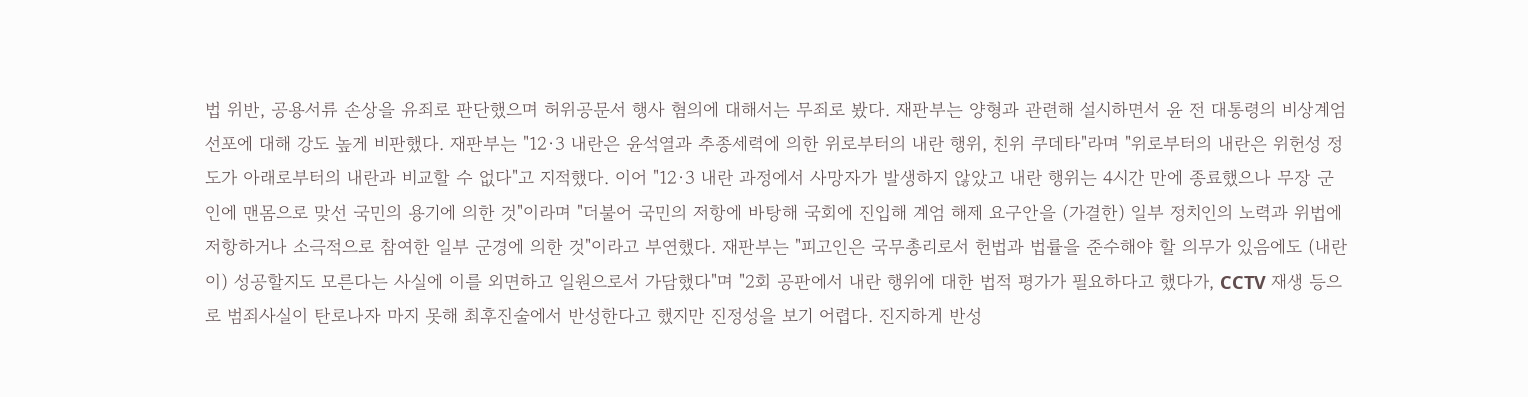법 위반, 공용서류 손상을 유죄로 판단했으며 허위공문서 행사 혐의에 대해서는 무죄로 봤다. 재판부는 양형과 관련해 설시하면서 윤 전 대통령의 비상계엄 선포에 대해 강도 높게 비판했다. 재판부는 "12·3 내란은 윤석열과 추종세력에 의한 위로부터의 내란 행위, 친위 쿠데타"라며 "위로부터의 내란은 위헌성 정도가 아래로부터의 내란과 비교할 수 없다"고 지적했다. 이어 "12·3 내란 과정에서 사망자가 발생하지 않았고 내란 행위는 4시간 만에 종료했으나 무장 군인에 맨몸으로 맞선 국민의 용기에 의한 것"이라며 "더불어 국민의 저항에 바탕해 국회에 진입해 계엄 해제 요구안을 (가결한) 일부 정치인의 노력과 위법에 저항하거나 소극적으로 참여한 일부 군경에 의한 것"이라고 부연했다. 재판부는 "피고인은 국무총리로서 헌법과 법률을 준수해야 할 의무가 있음에도 (내란이) 성공할지도 모른다는 사실에 이를 외면하고 일원으로서 가담했다"며 "2회 공판에서 내란 행위에 대한 법적 평가가 필요하다고 했다가, CCTV 재생 등으로 범죄사실이 탄로나자 마지 못해 최후진술에서 반성한다고 했지만 진정성을 보기 어렵다. 진지하게 반성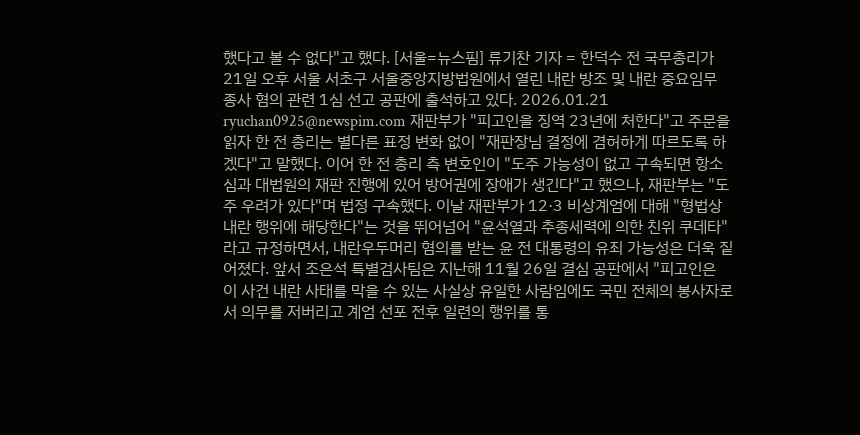했다고 볼 수 없다"고 했다. [서울=뉴스핌] 류기찬 기자 = 한덕수 전 국무총리가 21일 오후 서울 서초구 서울중앙지방법원에서 열린 내란 방조 및 내란 중요임무 종사 혐의 관련 1심 선고 공판에 출석하고 있다. 2026.01.21 ryuchan0925@newspim.com 재판부가 "피고인을 징역 23년에 처한다"고 주문을 읽자 한 전 총리는 별다른 표정 변화 없이 "재판장님 결정에 겸허하게 따르도록 하겠다"고 말했다. 이어 한 전 총리 측 변호인이 "도주 가능성이 없고 구속되면 항소심과 대법원의 재판 진행에 있어 방어권에 장애가 생긴다"고 했으나, 재판부는 "도주 우려가 있다"며 법정 구속했다. 이날 재판부가 12·3 비상계엄에 대해 "형법상 내란 행위에 해당한다"는 것을 뛰어넘어 "윤석열과 추종세력에 의한 친위 쿠데타"라고 규정하면서, 내란우두머리 혐의를 받는 윤 전 대통령의 유죄 가능성은 더욱 짙어졌다. 앞서 조은석 특별검사팀은 지난해 11월 26일 결심 공판에서 "피고인은 이 사건 내란 사태를 막을 수 있는 사실상 유일한 사람임에도 국민 전체의 봉사자로서 의무를 저버리고 계엄 선포 전후 일련의 행위를 통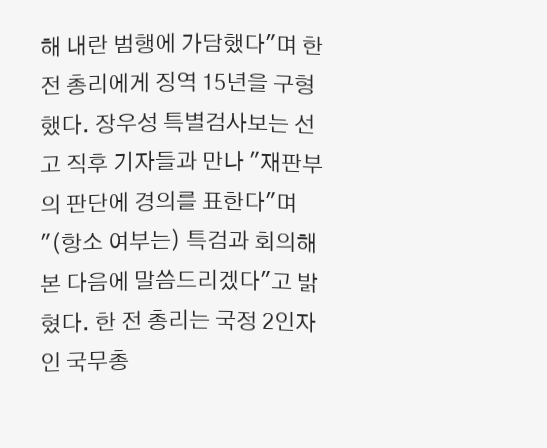해 내란 범행에 가담했다"며 한 전 총리에게 징역 15년을 구형했다. 장우성 특별검사보는 선고 직후 기자들과 만나 "재판부의 판단에 경의를 표한다"며 "(항소 여부는) 특검과 회의해본 다음에 말씀드리겠다"고 밝혔다. 한 전 총리는 국정 2인자인 국무총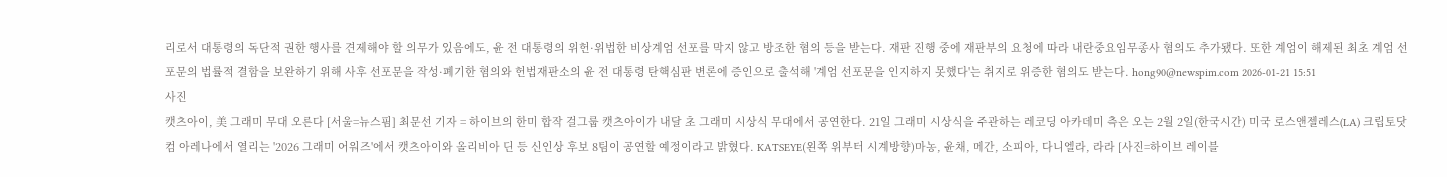리로서 대통령의 독단적 권한 행사를 견제해야 할 의무가 있음에도, 윤 전 대통령의 위헌·위법한 비상계엄 선포를 막지 않고 방조한 혐의 등을 받는다. 재판 진행 중에 재판부의 요청에 따라 내란중요임무종사 혐의도 추가됐다. 또한 계엄이 해제된 최초 계엄 선포문의 법률적 결함을 보완하기 위해 사후 선포문을 작성·폐기한 혐의와 헌법재판소의 윤 전 대통령 탄핵심판 변론에 증인으로 출석해 '계엄 선포문을 인지하지 못했다'는 취지로 위증한 혐의도 받는다. hong90@newspim.com 2026-01-21 15:51
사진
캣츠아이, 美 그래미 무대 오른다 [서울=뉴스핌] 최문선 기자 = 하이브의 한미 합작 걸그룹 캣츠아이가 내달 초 그래미 시상식 무대에서 공연한다. 21일 그래미 시상식을 주관하는 레코딩 아카데미 측은 오는 2월 2일(한국시간) 미국 로스앤젤레스(LA) 크립토닷컴 아레나에서 열리는 '2026 그래미 어워즈'에서 캣츠아이와 올리비아 딘 등 신인상 후보 8팀이 공연할 예정이라고 밝혔다. KATSEYE(왼쪽 위부터 시계방향)마농, 윤채, 메간, 소피아, 다니엘라, 라라 [사진=하이브 레이블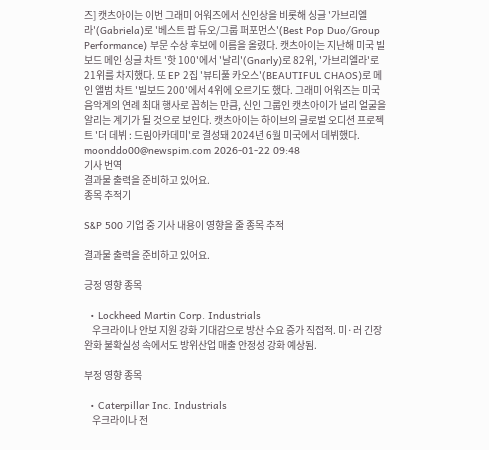즈] 캣츠아이는 이번 그래미 어워즈에서 신인상을 비롯해 싱글 '가브리엘라'(Gabriela)로 '베스트 팝 듀오/그룹 퍼포먼스'(Best Pop Duo/Group Performance) 부문 수상 후보에 이름을 올렸다. 캣츠아이는 지난해 미국 빌보드 메인 싱글 차트 '핫 100'에서 '날리'(Gnarly)로 82위, '가브리엘라'로 21위를 차지했다. 또 EP 2집 '뷰티풀 카오스'(BEAUTIFUL CHAOS)로 메인 앨범 차트 '빌보드 200'에서 4위에 오르기도 했다. 그래미 어워즈는 미국 음악계의 연례 최대 행사로 꼽히는 만큼, 신인 그룹인 캣츠아이가 널리 얼굴을 알리는 계기가 될 것으로 보인다. 캣츠아이는 하이브의 글로벌 오디션 프로젝트 '더 데뷔 : 드림아카데미'로 결성돼 2024년 6월 미국에서 데뷔했다. moonddo00@newspim.com 2026-01-22 09:48
기사 번역
결과물 출력을 준비하고 있어요.
종목 추적기

S&P 500 기업 중 기사 내용이 영향을 줄 종목 추적

결과물 출력을 준비하고 있어요.

긍정 영향 종목

  • Lockheed Martin Corp. Industrials
    우크라이나 안보 지원 강화 기대감으로 방산 수요 증가 직접적. 미·러 긴장 완화 불확실성 속에서도 방위산업 매출 안정성 강화 예상됨.

부정 영향 종목

  • Caterpillar Inc. Industrials
    우크라이나 전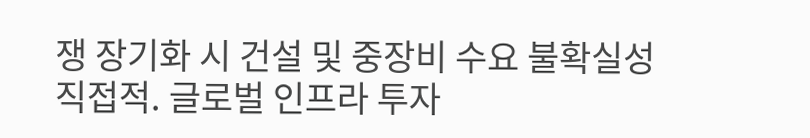쟁 장기화 시 건설 및 중장비 수요 불확실성 직접적. 글로벌 인프라 투자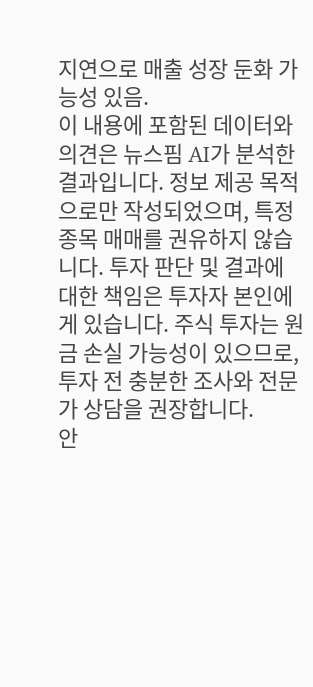지연으로 매출 성장 둔화 가능성 있음.
이 내용에 포함된 데이터와 의견은 뉴스핌 AI가 분석한 결과입니다. 정보 제공 목적으로만 작성되었으며, 특정 종목 매매를 권유하지 않습니다. 투자 판단 및 결과에 대한 책임은 투자자 본인에게 있습니다. 주식 투자는 원금 손실 가능성이 있으므로, 투자 전 충분한 조사와 전문가 상담을 권장합니다.
안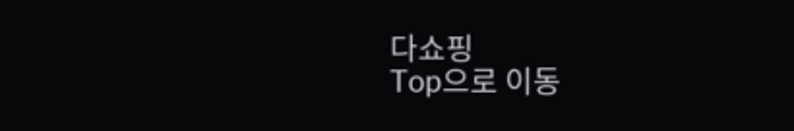다쇼핑
Top으로 이동